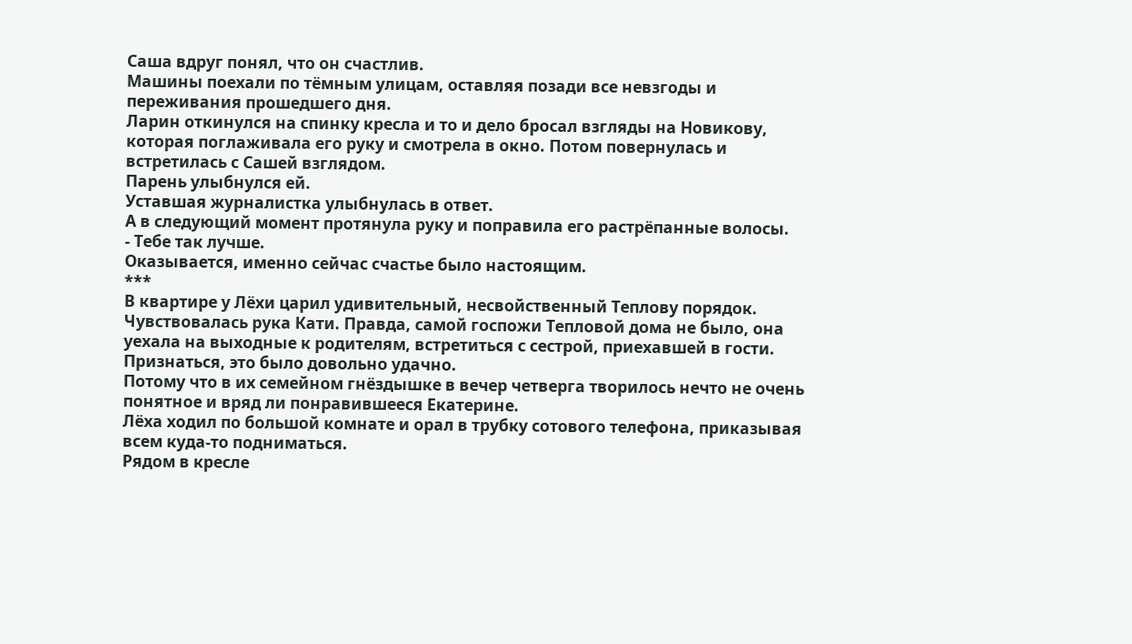Саша вдруг понял, что он счастлив.
Машины поехали по тёмным улицам, оставляя позади все невзгоды и переживания прошедшего дня.
Ларин откинулся на спинку кресла и то и дело бросал взгляды на Новикову, которая поглаживала его руку и смотрела в окно. Потом повернулась и встретилась с Сашей взглядом.
Парень улыбнулся ей.
Уставшая журналистка улыбнулась в ответ.
А в следующий момент протянула руку и поправила его растрёпанные волосы.
- Тебе так лучше.
Оказывается, именно сейчас счастье было настоящим.
***
В квартире у Лёхи царил удивительный, несвойственный Теплову порядок. Чувствовалась рука Кати. Правда, самой госпожи Тепловой дома не было, она уехала на выходные к родителям, встретиться с сестрой, приехавшей в гости.
Признаться, это было довольно удачно.
Потому что в их семейном гнёздышке в вечер четверга творилось нечто не очень понятное и вряд ли понравившееся Екатерине.
Лёха ходил по большой комнате и орал в трубку сотового телефона, приказывая всем куда-то подниматься.
Рядом в кресле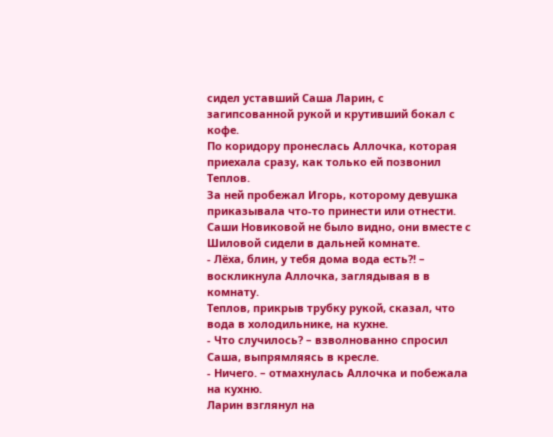сидел уставший Саша Ларин, с загипсованной рукой и крутивший бокал с кофе.
По коридору пронеслась Аллочка, которая приехала сразу, как только ей позвонил Теплов.
За ней пробежал Игорь, которому девушка приказывала что-то принести или отнести.
Саши Новиковой не было видно, они вместе с Шиловой сидели в дальней комнате.
- Лёха, блин, у тебя дома вода есть?! – воскликнула Аллочка, заглядывая в в комнату.
Теплов, прикрыв трубку рукой, сказал, что вода в холодильнике, на кухне.
- Что случилось? – взволнованно спросил Саша, выпрямляясь в кресле.
- Ничего. – отмахнулась Аллочка и побежала на кухню.
Ларин взглянул на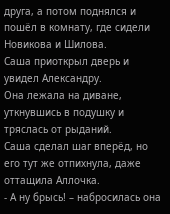друга, а потом поднялся и пошёл в комнату, где сидели Новикова и Шилова.
Саша приоткрыл дверь и увидел Александру.
Она лежала на диване, уткнувшись в подушку и тряслась от рыданий.
Саша сделал шаг вперёд, но его тут же отпихнула, даже оттащила Аллочка.
- А ну брысь! – набросилась она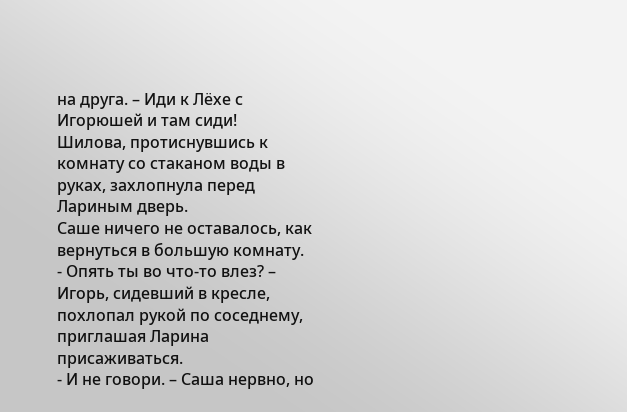на друга. – Иди к Лёхе с Игорюшей и там сиди!
Шилова, протиснувшись к комнату со стаканом воды в руках, захлопнула перед Лариным дверь.
Саше ничего не оставалось, как вернуться в большую комнату.
- Опять ты во что-то влез? – Игорь, сидевший в кресле, похлопал рукой по соседнему, приглашая Ларина присаживаться.
- И не говори. – Саша нервно, но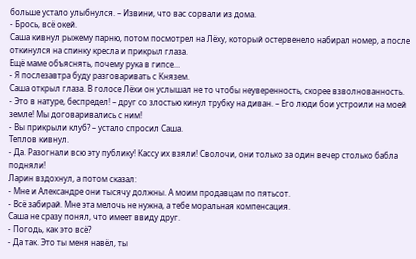больше устало улыбнулся. – Извини, что вас сорвали из дома.
- Брось, всё окей.
Саша кивнул рыжему парню, потом посмотрел на Лёху, который остервенело набирал номер, а после откинулся на спинку кресла и прикрыл глаза.
Ещё маме объяснять, почему рука в гипсе…
- Я послезавтра буду разговаривать с Князем.
Саша открыл глаза. В голосе Лёхи он услышал не то чтобы неуверенность, скорее взволнованность.
- Это в натуре, беспредел! – друг со злостью кинул трубку на диван. – Его люди бои устроили на моей земле! Мы договаривались с ним!
- Вы прикрыли клуб? – устало спросил Саша.
Теплов кивнул.
- Да. Разогнали всю эту публику! Кассу их взяли! Сволочи, они только за один вечер столько бабла подняли!
Ларин вздохнул, а потом сказал:
- Мне и Александре они тысячу должны. А моим продавцам по пятьсот.
- Всё забирай. Мне эта мелочь не нужна, а тебе моральная компенсация.
Саша не сразу понял, что имеет ввиду друг.
- Погодь, как это всё?
- Да так. Это ты меня навёл, ты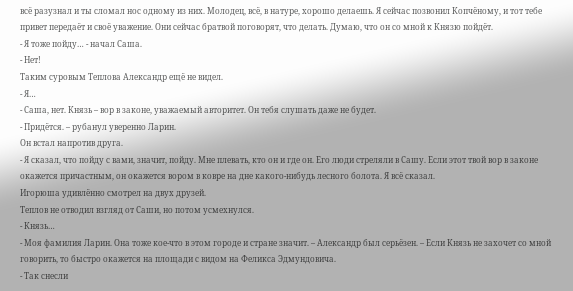всё разузнал и ты сломал нос одному из них. Молодец, всё, в натуре, хорошо делаешь. Я сейчас позвонил Копчёному, и тот тебе привет передаёт и своё уважение. Они сейчас братвой поговорят, что делать. Думаю, что он со мной к Князю пойдёт.
- Я тоже пойду… - начал Саша.
- Нет!
Таким суровым Теплова Александр ещё не видел.
- Я…
- Саша, нет. Князь – вор в законе, уважаемый авторитет. Он тебя слушать даже не будет.
- Придётся. – рубанул уверенно Ларин.
Он встал напротив друга.
- Я сказал, что пойду с вами, значит, пойду. Мне плевать, кто он и где он. Его люди стреляли в Сашу. Если этот твой вор в законе окажется причастным, он окажется вором в ковре на дне какого-нибудь лесного болота. Я всё сказал.
Игорюша удивлённо смотрел на двух друзей.
Теплов не отводил взгляд от Саши, но потом усмехнулся.
- Князь…
- Моя фамилия Ларин. Она тоже кое-что в этом городе и стране значит. – Александр был серьёзен. – Если Князь не захочет со мной говорить, то быстро окажется на площади с видом на Феликса Эдмундовича.
- Так снесли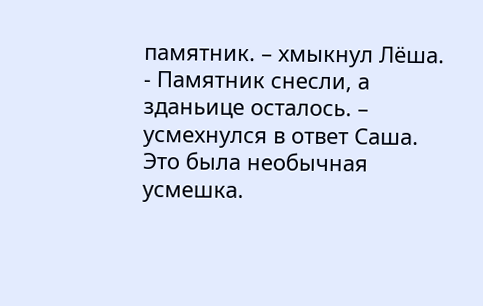памятник. – хмыкнул Лёша.
- Памятник снесли, а зданьице осталось. – усмехнулся в ответ Саша.
Это была необычная усмешка.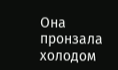Она пронзала холодом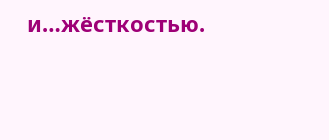и…жёсткостью.